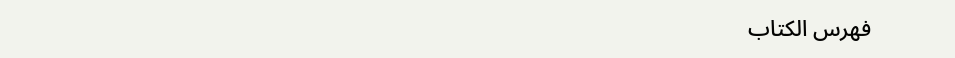فهرس الكتاب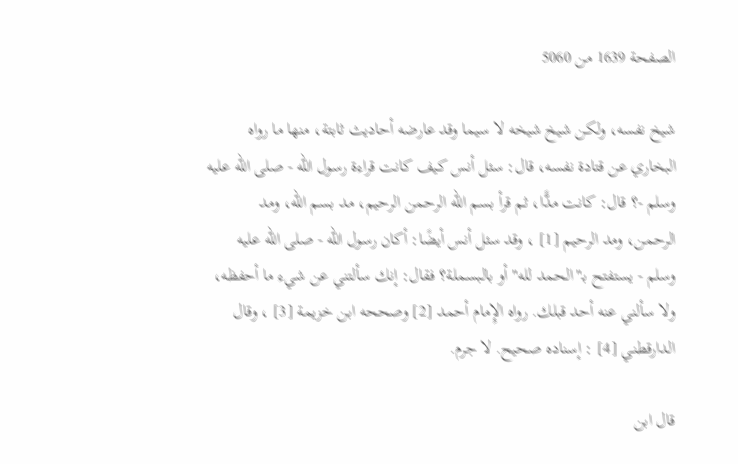الصفحة 1639 من 5060

شيخ نفسه، ولكن شيخ شيخه لا سيما وقد عارضه أحاديث ثابتة، منها ما رواه البخاري عن قتادة نفسه، قال: سئل أنس كيف كانت قراءة رسول الله - صلى الله عليه وسلم -؟ قال: كانت مدًّا، ثم قرأ بسم الله الرحمن الرحيم، مد بسم الله، ومد الرحمن، ومد الرحيم [1] ، وقد سئل أنس أيضًا: أكان رسول الله - صلى الله عليه وسلم - يستفتح بـ"الحمد لله"أو بالبسملة؟ فقال: إنك سألتني عن شيء ما أحفظه، ولا سألني عنه أحد قبلك. رواه الإِمام أحمد [2] وصححه ابن خزيمة [3] ، وقال الدارقطني [4] : إسناده صحيح. لا جرم.

قال ابن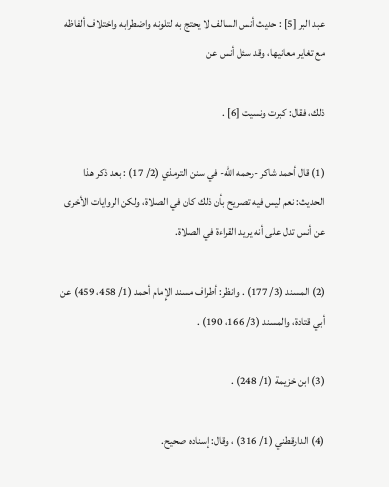عبد البر [5] : حديث أنس السالف لا يحتج به لتلونه واضطرابه واختلاف ألفاظه مع تغاير معانيها، وقد سئل أنس عن

ذلك، فقال: كبرت ونسيت [6] .

(1) قال أحمد شاكر -رحمه الله- في سنن الترمذي (2/ 17) : بعد ذكر هذا الحديث: نعم ليس فيه تصريح بأن ذلك كان في الصلاة، ولكن الروايات الأخرى عن أنس تدل على أنه يريد القراءة في الصلاة.

(2) المسند (3/ 177) . وانظر: أطراف مسند الإِمام أحمد (1/ 458، 459) عن أبي قتادة، والمسند (3/ 166، 190) .

(3) ابن خزيمة (1/ 248) .

(4) الدارقطني (1/ 316) ، وقال: إسناده صحيح.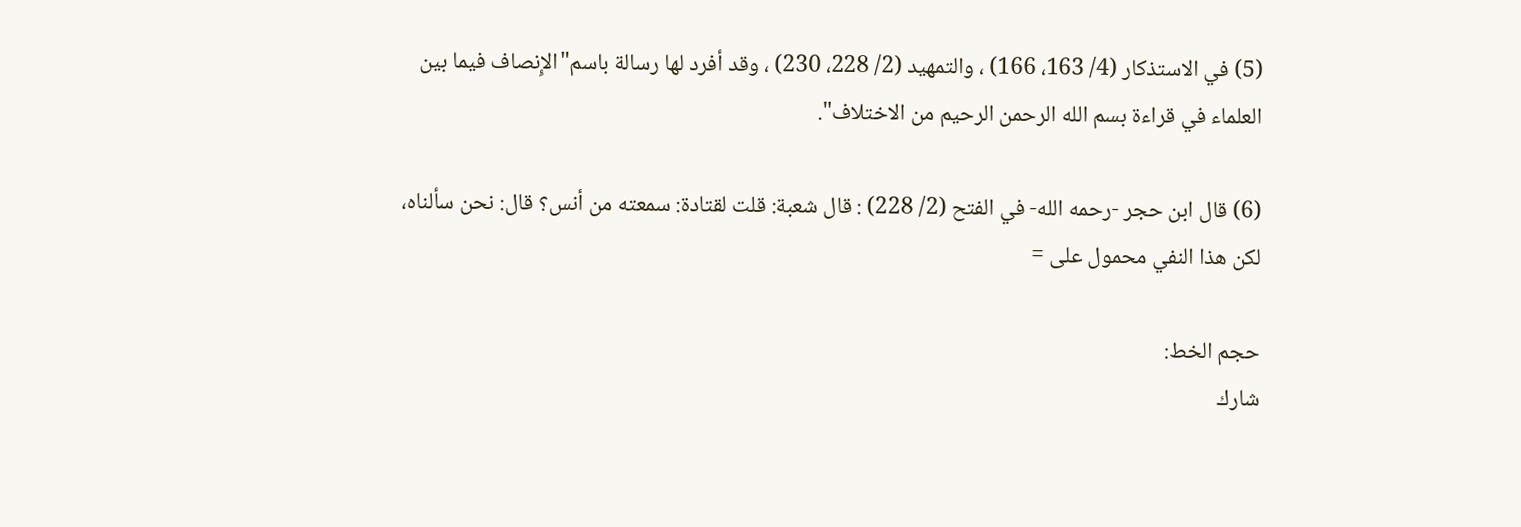(5) في الاستذكار (4/ 163، 166) ، والتمهيد (2/ 228، 230) ، وقد أفرد لها رسالة باسم"الإِنصاف فيما بين العلماء في قراءة بسم الله الرحمن الرحيم من الاختلاف".

(6) قال ابن حجر -رحمه الله- في الفتح (2/ 228) : قال شعبة: قلت لقتادة: سمعته من أنس؟ قال: نحن سألناه، لكن هذا النفي محمول على =

حجم الخط:
شارك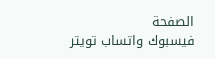الصفحة
فيسبوك واتساب تويتر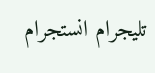تليجرام انستجرام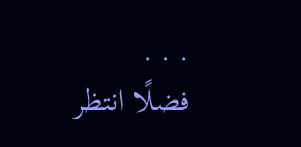. . .
فضلًا انتظر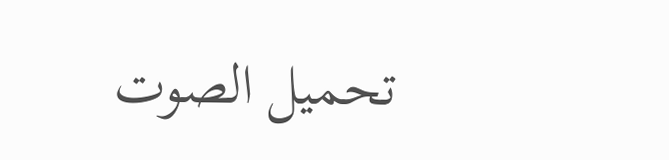تحميل الصوت